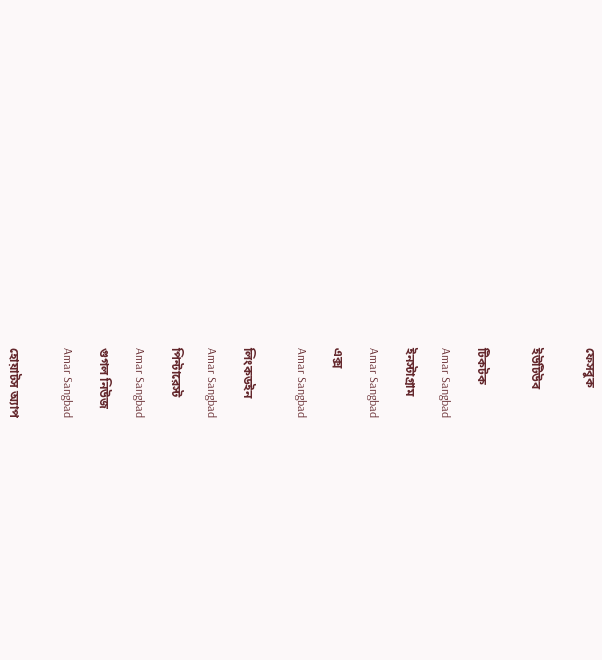ফেসবুক


ইউটিউব


টিকটক

Amar Sangbad

ইনস্টাগ্রাম

Amar Sangbad

এক্স

Amar Sangbad


লিংকডইন

Amar Sangbad

পিন্টারেস্ট

Amar Sangbad

গুগল নিউজ

Amar Sangbad


হোয়াটস অ্যাপ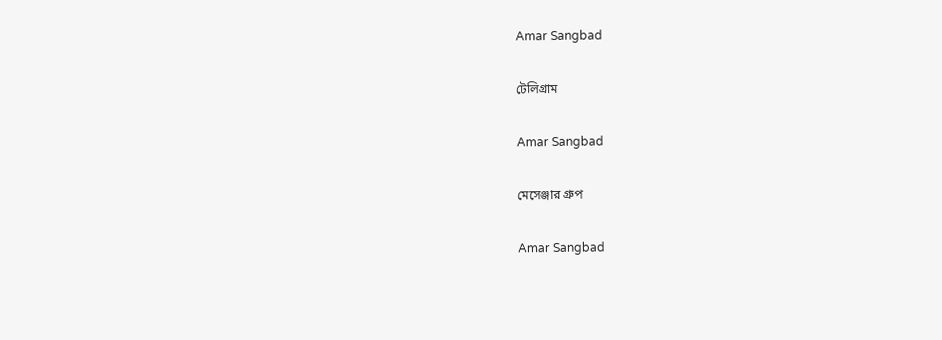Amar Sangbad

টেলিগ্রাম

Amar Sangbad

মেসেঞ্জার গ্রুপ

Amar Sangbad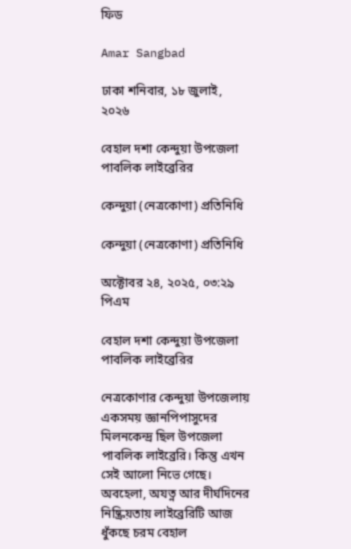ফিড

Amar Sangbad

ঢাকা শনিবার, ১৮ জুলাই, ২০২৬

বেহাল দশা কেন্দুয়া উপজেলা পাবলিক লাইব্রেরির

কেন্দুয়া (নেত্রকোণা) প্রতিনিধি

কেন্দুয়া (নেত্রকোণা) প্রতিনিধি

অক্টোবর ২৪, ২০২৫, ০৩:২৯ পিএম

বেহাল দশা কেন্দুয়া উপজেলা পাবলিক লাইব্রেরির

নেত্রকোণার কেন্দুয়া উপজেলায় একসময় জ্ঞানপিপাসুদের মিলনকেন্দ্র ছিল উপজেলা পাবলিক লাইব্রেরি। কিন্তু এখন সেই আলো নিভে গেছে। অবহেলা, অযত্ন আর দীর্ঘদিনের নিষ্ক্রিয়তায় লাইব্রেরিটি আজ ধুঁকছে চরম বেহাল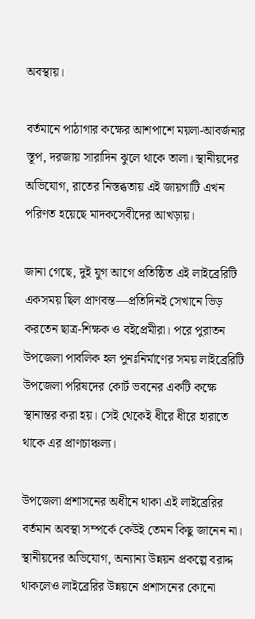অবস্থায়।

বর্তমানে পাঠাগার কক্ষের আশপাশে ময়লা-আবর্জনার স্তূপ, দরজায় সারাদিন ঝুলে থাকে তালা। স্থানীয়দের অভিযোগ, রাতের নিস্তব্ধতায় এই জায়গাটি এখন পরিণত হয়েছে মাদকসেবীদের আখড়ায়।

জানা গেছে, দুই যুগ আগে প্রতিষ্ঠিত এই লাইব্রেরিটি একসময় ছিল প্রাণবন্ত—প্রতিদিনই সেখানে ভিড় করতেন ছাত্র-শিক্ষক ও বইপ্রেমীরা। পরে পুরাতন উপজেলা পাবলিক হল পুনঃনির্মাণের সময় লাইব্রেরিটি উপজেলা পরিষদের কোর্ট ভবনের একটি কক্ষে স্থানান্তর করা হয়। সেই থেকেই ধীরে ধীরে হারাতে থাকে এর প্রাণচাঞ্চল্য।

উপজেলা প্রশাসনের অধীনে থাকা এই লাইব্রেরির বর্তমান অবস্থা সম্পর্কে কেউই তেমন কিছু জানেন না। স্থানীয়দের অভিযোগ, অন্যান্য উন্নয়ন প্রকল্পে বরাদ্দ থাকলেও লাইব্রেরির উন্নয়নে প্রশাসনের কোনো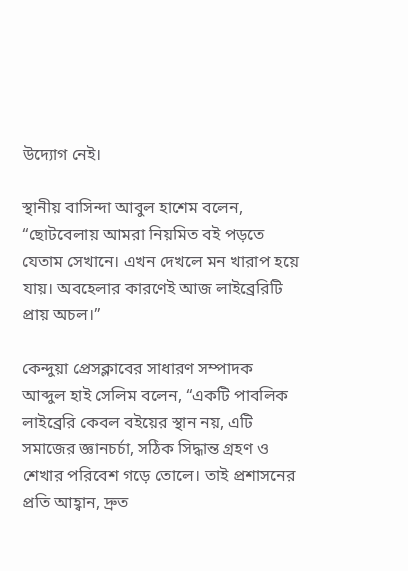উদ্যোগ নেই।

স্থানীয় বাসিন্দা আবুল হাশেম বলেন, “ছোটবেলায় আমরা নিয়মিত বই পড়তে যেতাম সেখানে। এখন দেখলে মন খারাপ হয়ে যায়। অবহেলার কারণেই আজ লাইব্রেরিটি প্রায় অচল।”

কেন্দুয়া প্রেসক্লাবের সাধারণ সম্পাদক আব্দুল হাই সেলিম বলেন, “একটি পাবলিক লাইব্রেরি কেবল বইয়ের স্থান নয়, এটি সমাজের জ্ঞানচর্চা, সঠিক সিদ্ধান্ত গ্রহণ ও শেখার পরিবেশ গড়ে তোলে। তাই প্রশাসনের প্রতি আহ্বান, দ্রুত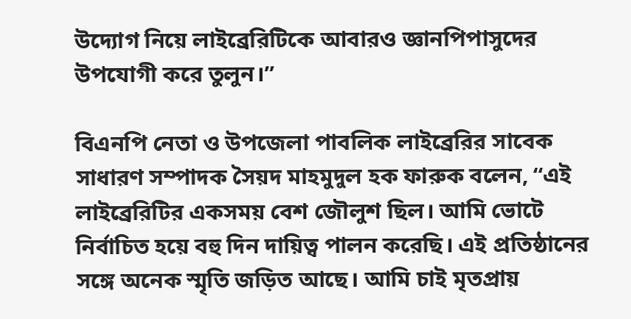উদ্যোগ নিয়ে লাইব্রেরিটিকে আবারও জ্ঞানপিপাসুদের উপযোগী করে তুলুন।”

বিএনপি নেতা ও উপজেলা পাবলিক লাইব্রেরির সাবেক সাধারণ সম্পাদক সৈয়দ মাহমুদুল হক ফারুক বলেন, “এই লাইব্রেরিটির একসময় বেশ জৌলুশ ছিল। আমি ভোটে নির্বাচিত হয়ে বহু দিন দায়িত্ব পালন করেছি। এই প্রতিষ্ঠানের সঙ্গে অনেক স্মৃতি জড়িত আছে। আমি চাই মৃতপ্রায়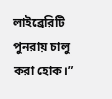লাইব্রেরিটি পুনরায় চালু করা হোক।”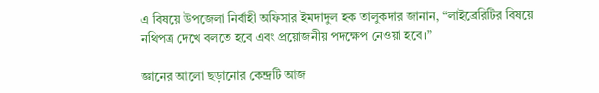এ বিষয়ে উপজেলা নির্বাহী অফিসার ইমদাদুল হক তালুকদার জানান, “লাইব্রেরিটির বিষয়ে নথিপত্র দেখে বলতে হবে এবং প্রয়োজনীয় পদক্ষেপ নেওয়া হবে।”

জ্ঞানের আলো ছড়ানোর কেন্দ্রটি আজ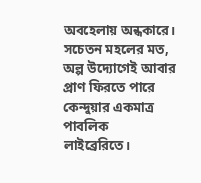অবহেলায় অন্ধকারে। সচেতন মহলের মত, অল্প উদ্যোগেই আবার প্রাণ ফিরতে পারে কেন্দুয়ার একমাত্র পাবলিক লাইব্রেরিতে।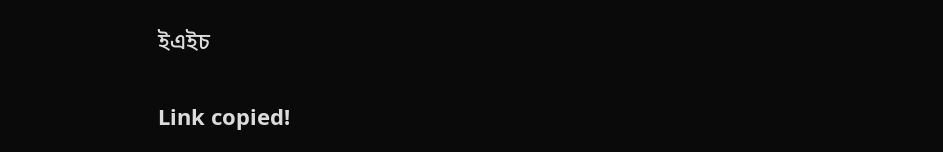ইএইচ

Link copied!